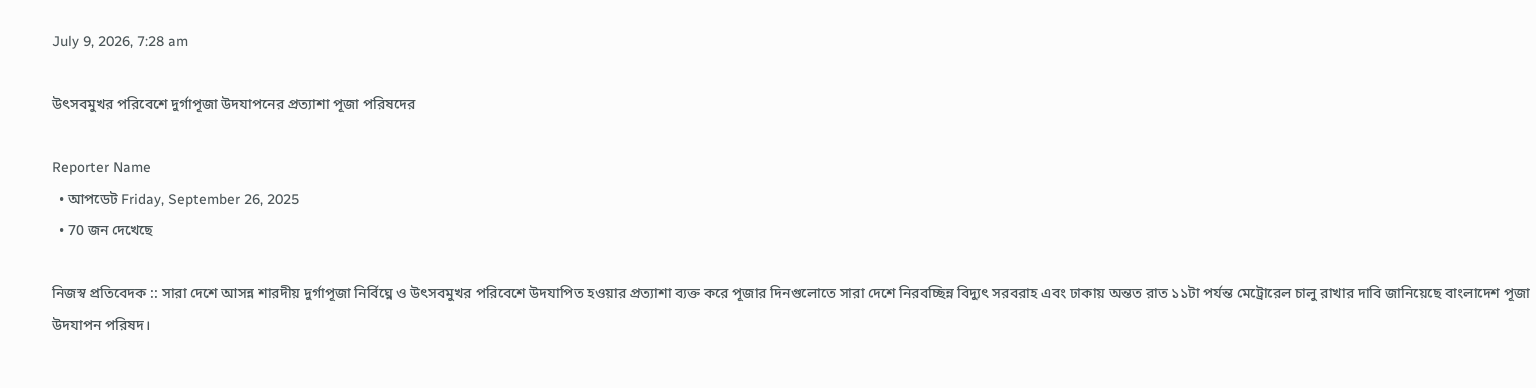July 9, 2026, 7:28 am

উৎসবমুখর পরিবেশে দুর্গাপূজা উদযাপনের প্রত্যাশা পূজা পরিষদের

Reporter Name
  • আপডেট Friday, September 26, 2025
  • 70 জন দেখেছে

নিজস্ব প্রতিবেদক :: সারা দেশে আসন্ন শারদীয় দুর্গাপূজা নির্বিঘ্নে ও উৎসবমুখর পরিবেশে উদযাপিত হওয়ার প্রত্যাশা ব্যক্ত করে পূজার দিনগুলোতে সারা দেশে নিরবচ্ছিন্ন বিদ্যুৎ সরবরাহ এবং ঢাকায় অন্তত রাত ১১টা পর্যন্ত মেট্রোরেল চালু রাখার দাবি জানিয়েছে বাংলাদেশ পূজা উদযাপন পরিষদ।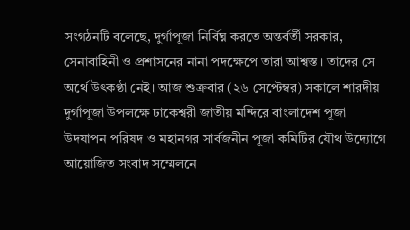সংগঠনটি বলেছে, দুর্গাপূজা নির্বিঘ্ন করতে অন্তর্বর্তী সরকার, সেনাবাহিনী ও প্রশাসনের নানা পদক্ষেপে তারা আশ্বস্ত। তাদের সে অর্থে উৎকণ্ঠা নেই। আজ শুক্রবার (২৬ সেপ্টেম্বর) সকালে শারদীয় দুর্গাপূজা উপলক্ষে ঢাকেশ্বরী জাতীয় মন্দিরে বাংলাদেশ পূজা উদযাপন পরিষদ ও মহানগর সার্বজনীন পূজা কমিটির যৌথ উদ্যোগে আয়োজিত সংবাদ সম্মেলনে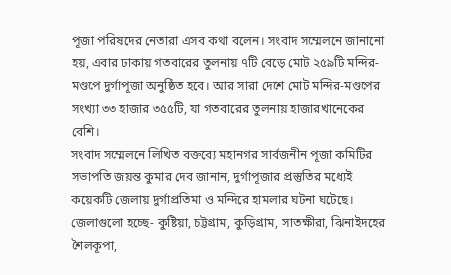পূজা পরিষদের নেতারা এসব কথা বলেন। সংবাদ সম্মেলনে জানানো হয়, এবার ঢাকায় গতবারের তুলনায় ৭টি বেড়ে মোট ২৫৯টি মন্দির-মণ্ডপে দুর্গাপূজা অনুষ্ঠিত হবে। আর সারা দেশে মোট মন্দির-মণ্ডপের সংখ্যা ৩৩ হাজার ৩৫৫টি, যা গতবারের তুলনায় হাজারখানেকের বেশি।
সংবাদ সম্মেলনে লিখিত বক্তব্যে মহানগর সার্বজনীন পূজা কমিটির সভাপতি জয়ন্ত কুমার দেব জানান, দুর্গাপূজার প্রস্তুতির মধ্যেই কয়েকটি জেলায় দুর্গাপ্রতিমা ও মন্দিরে হামলার ঘটনা ঘটেছে। জেলাগুলো হচ্ছে- কুষ্টিয়া, চট্টগ্রাম, কুড়িগ্রাম, সাতক্ষীরা, ঝিনাইদহের শৈলকূপা,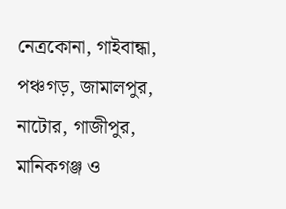নেত্রকোনা, গাইবান্ধা, পঞ্চগড়, জামালপুর, নাটোর, গাজীপুর, মানিকগঞ্জ ও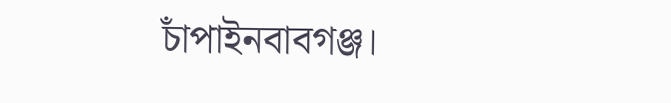চাঁপাইনবাবগঞ্জ।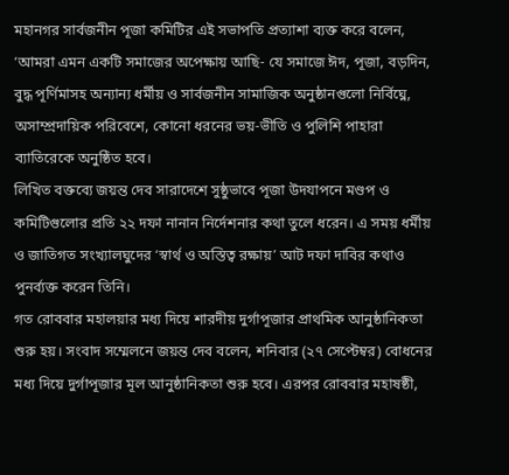মহানগর সার্বজনীন পূজা কমিটির এই সভাপতি প্রত্যাশা ব্যক্ত করে বলেন, ‘আমরা এমন একটি সমাজের অপেক্ষায় আছি- যে সমাজে ঈদ, পূজা, বড়দিন, বুদ্ধ পূর্ণিমাসহ অন্যান্য ধর্মীয় ও সার্বজনীন সামাজিক অনুষ্ঠানগুলো নির্বিঘ্নে, অসাম্প্রদায়িক পরিবেশে, কোনো ধরনের ভয়-ভীতি ও পুলিশি পাহারা ব্যাতিরেকে অনুষ্ঠিত হবে।
লিখিত বক্তব্যে জয়ন্ত দেব সারাদেশে সুষ্ঠুভাবে পূজা উদযাপনে মণ্ডপ ও কমিটিগুলোর প্রতি ২২ দফা নানান নির্দেশনার কথা তুলে ধরেন। এ সময় ধর্মীয় ও জাতিগত সংখ্যালঘুদের ‘স্বার্থ ও অস্তিত্ব রক্ষায়’ আট দফা দাবির কথাও পুনর্ব্যক্ত করেন তিনি।
গত রোববার মহালয়ার মধ্য দিয়ে শারদীয় দুর্গাপূজার প্রাথমিক আনুষ্ঠানিকতা শুরু হয়। সংবাদ সম্মেলনে জয়ন্ত দেব বলেন, শনিবার (২৭ সেপ্টেম্বর) বোধনের মধ্য দিয়ে দুর্গাপূজার মূল আনুষ্ঠানিকতা শুরু হবে। এরপর রোববার মহাষষ্ঠী,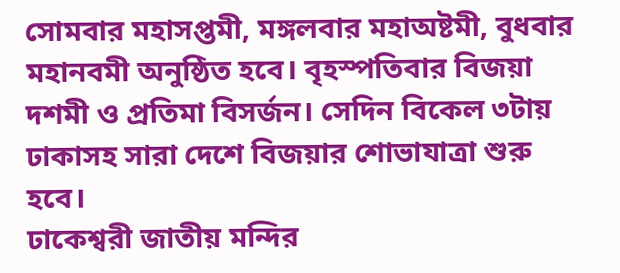সোমবার মহাসপ্তমী, মঙ্গলবার মহাঅষ্টমী, বুধবার মহানবমী অনুষ্ঠিত হবে। বৃহস্পতিবার বিজয়া দশমী ও প্রতিমা বিসর্জন। সেদিন বিকেল ৩টায় ঢাকাসহ সারা দেশে বিজয়ার শোভাযাত্রা শুরু হবে।
ঢাকেশ্বরী জাতীয় মন্দির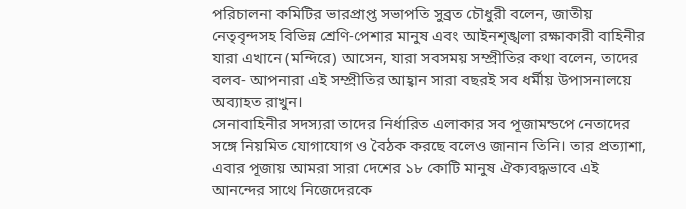পরিচালনা কমিটির ভারপ্রাপ্ত সভাপতি সুব্রত চৌধুরী বলেন, জাতীয় নেতৃবৃন্দসহ বিভিন্ন শ্রেণি-পেশার মানুষ এবং আইনশৃঙ্খলা রক্ষাকারী বাহিনীর যারা এখানে (মন্দিরে) আসেন, যারা সবসময় সম্প্রীতির কথা বলেন, তাদের বলব- আপনারা এই সম্প্রীতির আহ্বান সারা বছরই সব ধর্মীয় উপাসনালয়ে অব্যাহত রাখুন।
সেনাবাহিনীর সদস্যরা তাদের নির্ধারিত এলাকার সব পূজামন্ডপে নেতাদের সঙ্গে নিয়মিত যোগাযোগ ও বৈঠক করছে বলেও জানান তিনি। তার প্রত্যাশা, এবার পূজায় আমরা সারা দেশের ১৮ কোটি মানুষ ঐক্যবদ্ধভাবে এই আনন্দের সাথে নিজেদেরকে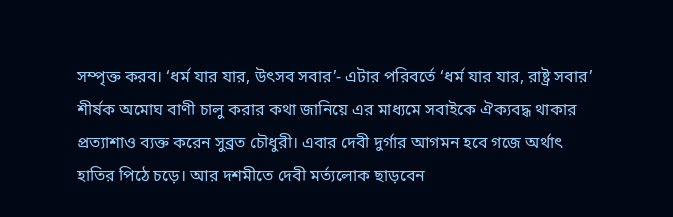সম্পৃক্ত করব। ‘ধর্ম যার যার, উৎসব সবার’- এটার পরিবর্তে ‘ধর্ম যার যার, রাষ্ট্র সবার’ শীর্ষক অমোঘ বাণী চালু করার কথা জানিয়ে এর মাধ্যমে সবাইকে ঐক্যবদ্ধ থাকার প্রত্যাশাও ব্যক্ত করেন সুব্রত চৌধুরী। এবার দেবী দুর্গার আগমন হবে গজে অর্থাৎ হাতির পিঠে চড়ে। আর দশমীতে দেবী মর্ত্যলোক ছাড়বেন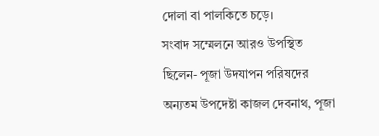দোলা বা পালকিতে চড়ে।
সংবাদ সম্মেলনে আরও উপস্থিত ছিলেন- পূজা উদযাপন পরিষদের অন্যতম উপদেষ্টা কাজল দেবনাথ, পূজা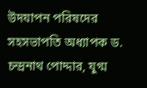উদযাপন পরিষদের সহসভাপতি অধ্যাপক ড. চন্দ্রনাথ পোদ্দার, যুগ্ম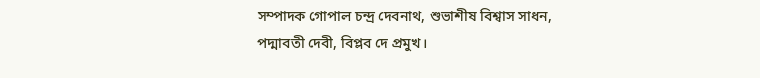সম্পাদক গোপাল চন্দ্র দেবনাথ, শুভাশীষ বিশ্বাস সাধন, পদ্মাবতী দেবী, বিপ্লব দে প্রমুখ।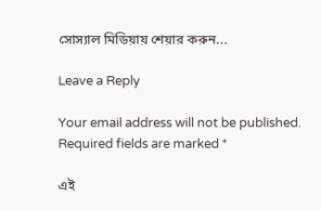সোস্যাল মিডিয়ায় শেয়ার করুন...

Leave a Reply

Your email address will not be published. Required fields are marked *

এই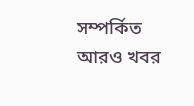সম্পর্কিত আরও খবর